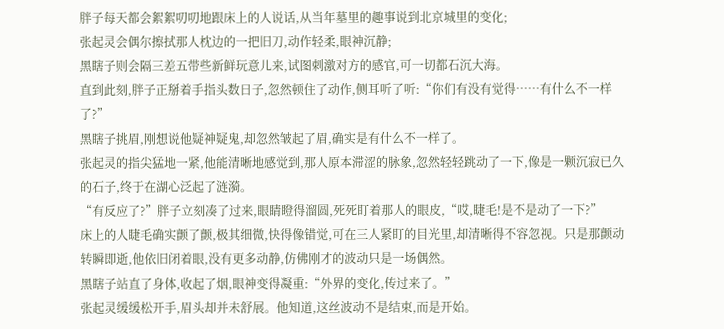胖子每天都会絮絮叨叨地跟床上的人说话,从当年墓里的趣事说到北京城里的变化;
张起灵会偶尔擦拭那人枕边的一把旧刀,动作轻柔,眼神沉静;
黑瞎子则会隔三差五带些新鲜玩意儿来,试图刺激对方的感官,可一切都石沉大海。
直到此刻,胖子正掰着手指头数日子,忽然顿住了动作,侧耳听了听:“你们有没有觉得……有什么不一样了?”
黑瞎子挑眉,刚想说他疑神疑鬼,却忽然皱起了眉,确实是有什么不一样了。
张起灵的指尖猛地一紧,他能清晰地感觉到,那人原本滞涩的脉象,忽然轻轻跳动了一下,像是一颗沉寂已久的石子,终于在湖心泛起了涟漪。
“有反应了?”胖子立刻凑了过来,眼睛瞪得溜圆,死死盯着那人的眼皮,“哎,睫毛!是不是动了一下?”
床上的人睫毛确实颤了颤,极其细微,快得像错觉,可在三人紧盯的目光里,却清晰得不容忽视。只是那颤动转瞬即逝,他依旧闭着眼,没有更多动静,仿佛刚才的波动只是一场偶然。
黑瞎子站直了身体,收起了烟,眼神变得凝重:“外界的变化,传过来了。”
张起灵缓缓松开手,眉头却并未舒展。他知道,这丝波动不是结束,而是开始。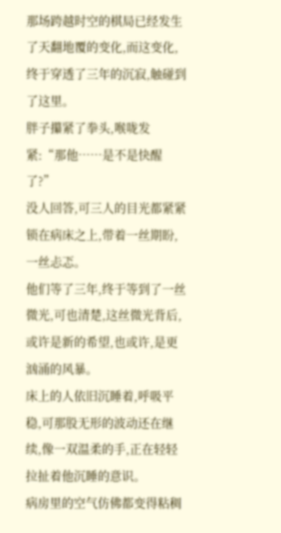那场跨越时空的棋局已经发生了天翻地覆的变化,而这变化,终于穿透了三年的沉寂,触碰到了这里。
胖子攥紧了拳头,喉咙发紧:“那他……是不是快醒了?”
没人回答,可三人的目光都紧紧锁在病床之上,带着一丝期盼,一丝忐忑。
他们等了三年,终于等到了一丝微光,可也清楚,这丝微光背后,或许是新的希望,也或许,是更汹涌的风暴。
床上的人依旧沉睡着,呼吸平稳,可那股无形的波动还在继续,像一双温柔的手,正在轻轻拉扯着他沉睡的意识。
病房里的空气仿佛都变得粘稠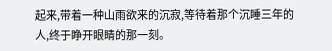起来,带着一种山雨欲来的沉寂,等待着那个沉睡三年的人,终于睁开眼睛的那一刻。